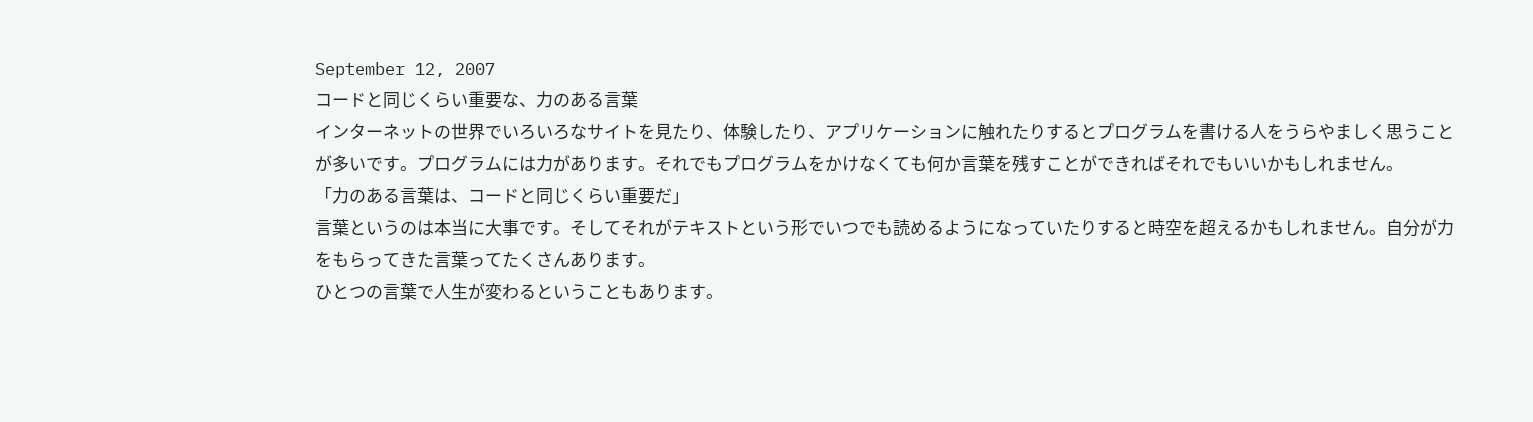September 12, 2007
コードと同じくらい重要な、力のある言葉
インターネットの世界でいろいろなサイトを見たり、体験したり、アプリケーションに触れたりするとプログラムを書ける人をうらやましく思うことが多いです。プログラムには力があります。それでもプログラムをかけなくても何か言葉を残すことができればそれでもいいかもしれません。
「力のある言葉は、コードと同じくらい重要だ」
言葉というのは本当に大事です。そしてそれがテキストという形でいつでも読めるようになっていたりすると時空を超えるかもしれません。自分が力をもらってきた言葉ってたくさんあります。
ひとつの言葉で人生が変わるということもあります。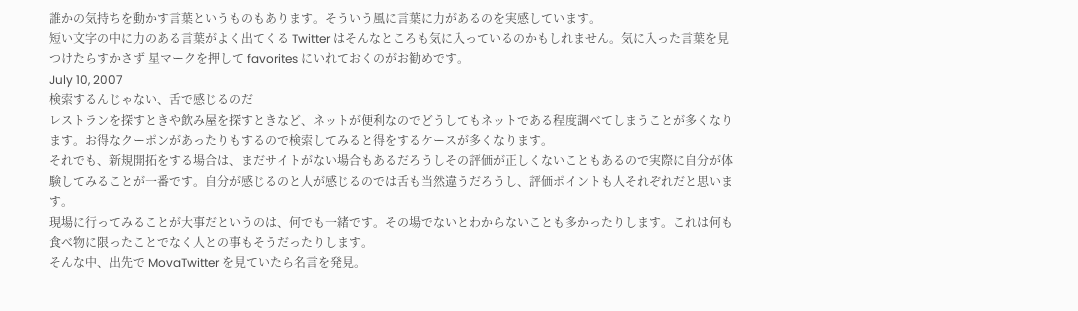誰かの気持ちを動かす言葉というものもあります。そういう風に言葉に力があるのを実感しています。
短い文字の中に力のある言葉がよく出てくる Twitter はそんなところも気に入っているのかもしれません。気に入った言葉を見つけたらすかさず 星マークを押して favorites にいれておくのがお勧めです。
July 10, 2007
検索するんじゃない、舌で感じるのだ
レストランを探すときや飲み屋を探すときなど、ネットが便利なのでどうしてもネットである程度調べてしまうことが多くなります。お得なクーポンがあったりもするので検索してみると得をするケースが多くなります。
それでも、新規開拓をする場合は、まだサイトがない場合もあるだろうしその評価が正しくないこともあるので実際に自分が体験してみることが一番です。自分が感じるのと人が感じるのでは舌も当然違うだろうし、評価ポイントも人それぞれだと思います。
現場に行ってみることが大事だというのは、何でも一緒です。その場でないとわからないことも多かったりします。これは何も食べ物に限ったことでなく人との事もそうだったりします。
そんな中、出先で MovaTwitter を見ていたら名言を発見。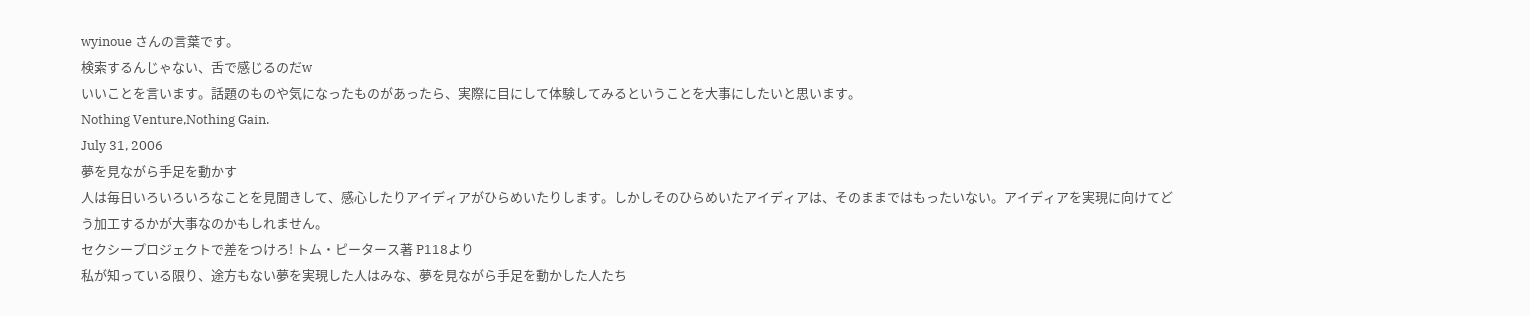wyinoue さんの言葉です。
検索するんじゃない、舌で感じるのだw
いいことを言います。話題のものや気になったものがあったら、実際に目にして体験してみるということを大事にしたいと思います。
Nothing Venture,Nothing Gain.
July 31, 2006
夢を見ながら手足を動かす
人は毎日いろいろいろなことを見聞きして、感心したりアイディアがひらめいたりします。しかしそのひらめいたアイディアは、そのままではもったいない。アイディアを実現に向けてどう加工するかが大事なのかもしれません。
セクシープロジェクトで差をつけろ! トム・ピータース著 P118より
私が知っている限り、途方もない夢を実現した人はみな、夢を見ながら手足を動かした人たち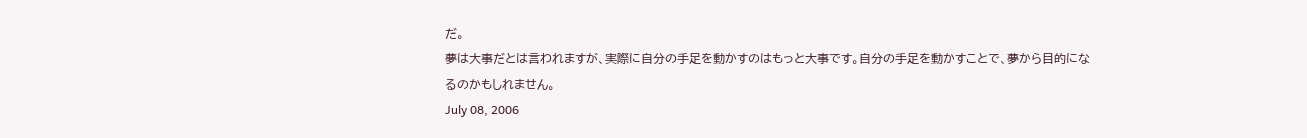だ。
夢は大事だとは言われますが、実際に自分の手足を動かすのはもっと大事です。自分の手足を動かすことで、夢から目的になるのかもしれません。
July 08, 2006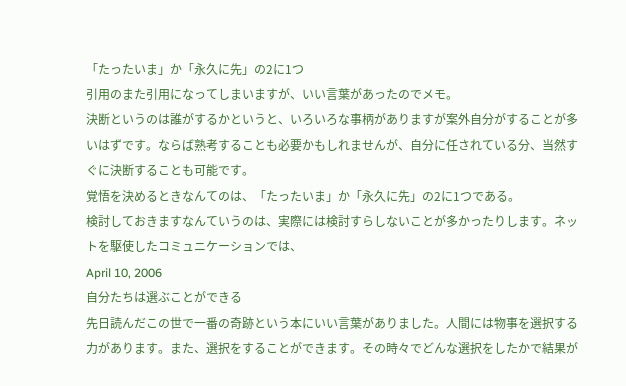「たったいま」か「永久に先」の2に1つ
引用のまた引用になってしまいますが、いい言葉があったのでメモ。
決断というのは誰がするかというと、いろいろな事柄がありますが案外自分がすることが多いはずです。ならば熟考することも必要かもしれませんが、自分に任されている分、当然すぐに決断することも可能です。
覚悟を決めるときなんてのは、「たったいま」か「永久に先」の2に1つである。
検討しておきますなんていうのは、実際には検討すらしないことが多かったりします。ネットを駆使したコミュニケーションでは、
April 10, 2006
自分たちは選ぶことができる
先日読んだこの世で一番の奇跡という本にいい言葉がありました。人間には物事を選択する力があります。また、選択をすることができます。その時々でどんな選択をしたかで結果が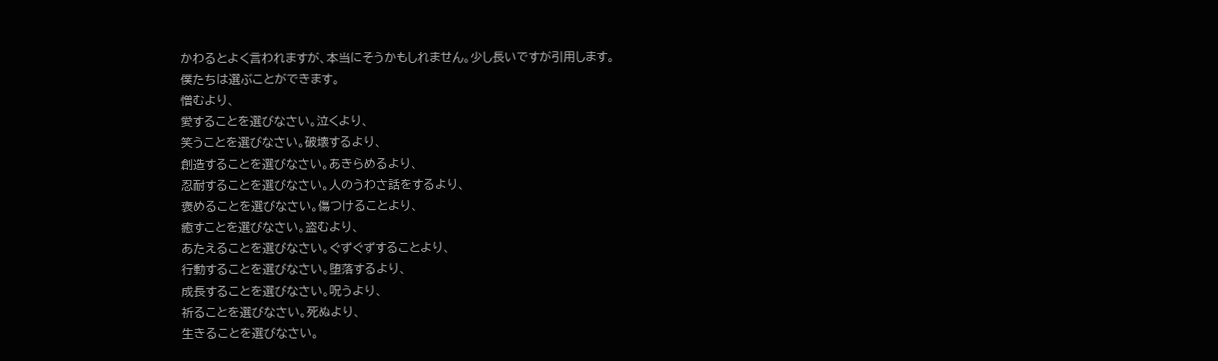かわるとよく言われますが、本当にそうかもしれません。少し長いですが引用します。
僕たちは選ぶことができます。
憎むより、
愛することを選びなさい。泣くより、
笑うことを選びなさい。破壊するより、
創造することを選びなさい。あきらめるより、
忍耐することを選びなさい。人のうわさ話をするより、
褒めることを選びなさい。傷つけることより、
癒すことを選びなさい。盗むより、
あたえることを選びなさい。ぐずぐずすることより、
行動することを選びなさい。堕落するより、
成長することを選びなさい。呪うより、
祈ることを選びなさい。死ぬより、
生きることを選びなさい。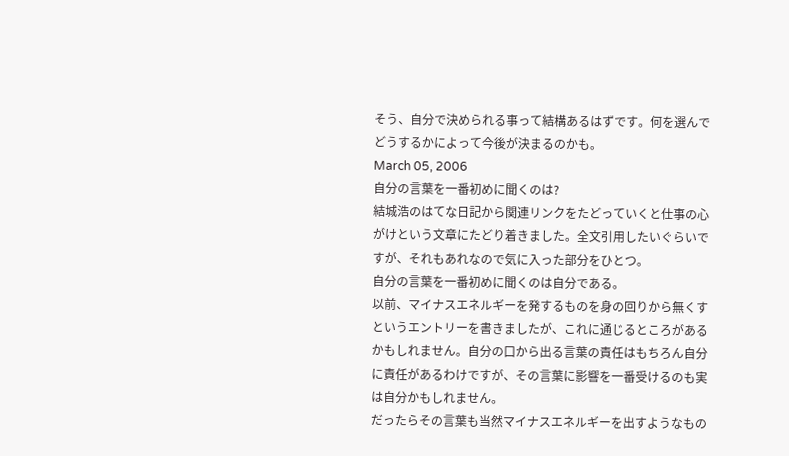そう、自分で決められる事って結構あるはずです。何を選んでどうするかによって今後が決まるのかも。
March 05, 2006
自分の言葉を一番初めに聞くのは?
結城浩のはてな日記から関連リンクをたどっていくと仕事の心がけという文章にたどり着きました。全文引用したいぐらいですが、それもあれなので気に入った部分をひとつ。
自分の言葉を一番初めに聞くのは自分である。
以前、マイナスエネルギーを発するものを身の回りから無くすというエントリーを書きましたが、これに通じるところがあるかもしれません。自分の口から出る言葉の責任はもちろん自分に責任があるわけですが、その言葉に影響を一番受けるのも実は自分かもしれません。
だったらその言葉も当然マイナスエネルギーを出すようなもの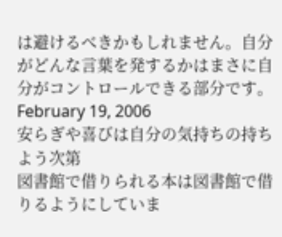は避けるべきかもしれません。自分がどんな言葉を発するかはまさに自分がコントロールできる部分です。
February 19, 2006
安らぎや喜びは自分の気持ちの持ちよう次第
図書館で借りられる本は図書館で借りるようにしていま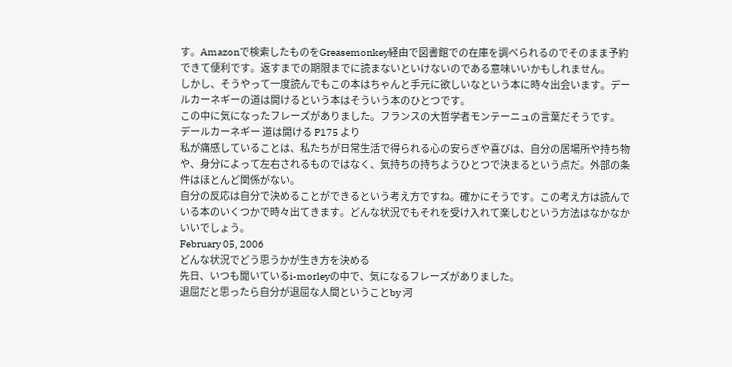す。Amazonで検索したものをGreasemonkey経由で図書館での在庫を調べられるのでそのまま予約できて便利です。返すまでの期限までに読まないといけないのである意味いいかもしれません。
しかし、そうやって一度読んでもこの本はちゃんと手元に欲しいなという本に時々出会います。デールカーネギーの道は開けるという本はそういう本のひとつです。
この中に気になったフレーズがありました。フランスの大哲学者モンテーニュの言葉だそうです。
デールカーネギー 道は開ける P175 より
私が痛感していることは、私たちが日常生活で得られる心の安らぎや喜びは、自分の居場所や持ち物や、身分によって左右されるものではなく、気持ちの持ちようひとつで決まるという点だ。外部の条件はほとんど関係がない。
自分の反応は自分で決めることができるという考え方ですね。確かにそうです。この考え方は読んでいる本のいくつかで時々出てきます。どんな状況でもそれを受け入れて楽しむという方法はなかなかいいでしょう。
February 05, 2006
どんな状況でどう思うかが生き方を決める
先日、いつも聞いているi-morleyの中で、気になるフレーズがありました。
退屈だと思ったら自分が退屈な人間ということby 河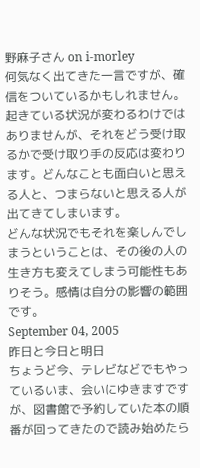野麻子さん on i-morley
何気なく出てきた一言ですが、確信をついているかもしれません。起きている状況が変わるわけではありませんが、それをどう受け取るかで受け取り手の反応は変わります。どんなことも面白いと思える人と、つまらないと思える人が出てきてしまいます。
どんな状況でもそれを楽しんでしまうということは、その後の人の生き方も変えてしまう可能性もありそう。感情は自分の影響の範囲です。
September 04, 2005
昨日と今日と明日
ちょうど今、テレビなどでもやっているいま、会いにゆきますですが、図書館で予約していた本の順番が回ってきたので読み始めたら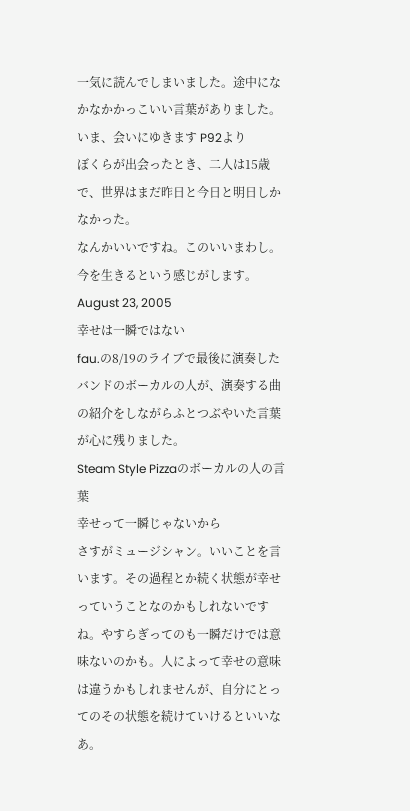一気に読んでしまいました。途中になかなかかっこいい言葉がありました。
いま、会いにゆきます P92より
ぼくらが出会ったとき、二人は15歳で、世界はまだ昨日と今日と明日しかなかった。
なんかいいですね。このいいまわし。今を生きるという感じがします。
August 23, 2005
幸せは一瞬ではない
fau.の8/19のライブで最後に演奏したバンドのボーカルの人が、演奏する曲の紹介をしながらふとつぶやいた言葉が心に残りました。
Steam Style Pizzaのボーカルの人の言葉
幸せって一瞬じゃないから
さすがミュージシャン。いいことを言います。その過程とか続く状態が幸せっていうことなのかもしれないですね。やすらぎってのも一瞬だけでは意味ないのかも。人によって幸せの意味は違うかもしれませんが、自分にとってのその状態を続けていけるといいなあ。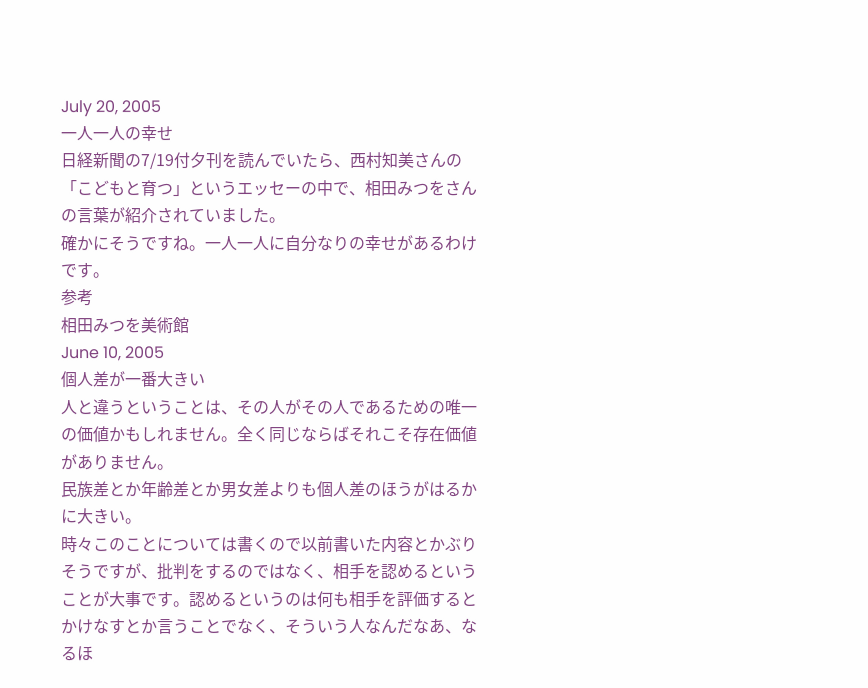July 20, 2005
一人一人の幸せ
日経新聞の7/19付夕刊を読んでいたら、西村知美さんの「こどもと育つ」というエッセーの中で、相田みつをさんの言葉が紹介されていました。
確かにそうですね。一人一人に自分なりの幸せがあるわけです。
参考
相田みつを美術館
June 10, 2005
個人差が一番大きい
人と違うということは、その人がその人であるための唯一の価値かもしれません。全く同じならばそれこそ存在価値がありません。
民族差とか年齢差とか男女差よりも個人差のほうがはるかに大きい。
時々このことについては書くので以前書いた内容とかぶりそうですが、批判をするのではなく、相手を認めるということが大事です。認めるというのは何も相手を評価するとかけなすとか言うことでなく、そういう人なんだなあ、なるほ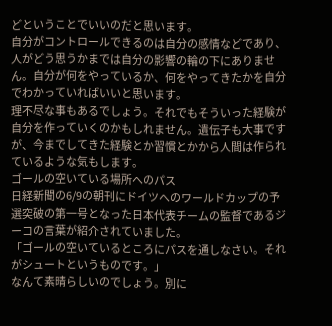どということでいいのだと思います。
自分がコントロールできるのは自分の感情などであり、人がどう思うかまでは自分の影響の輪の下にありません。自分が何をやっているか、何をやってきたかを自分でわかっていればいいと思います。
理不尽な事もあるでしょう。それでもそういった経験が自分を作っていくのかもしれません。遺伝子も大事ですが、今までしてきた経験とか習慣とかから人間は作られているような気もします。
ゴールの空いている場所へのパス
日経新聞の6/9の朝刊にドイツへのワールドカップの予選突破の第一号となった日本代表チームの監督であるジーコの言葉が紹介されていました。
「ゴールの空いているところにパスを通しなさい。それがシュートというものです。」
なんて素晴らしいのでしょう。別に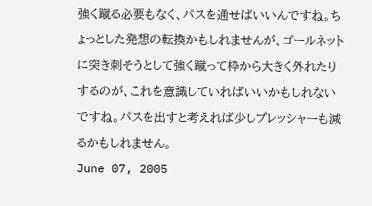強く蹴る必要もなく、パスを通せばいいんですね。ちょっとした発想の転換かもしれませんが、ゴールネットに突き刺そうとして強く蹴って枠から大きく外れたりするのが、これを意識していればいいかもしれないですね。パスを出すと考えれば少しプレッシャーも減るかもしれません。
June 07, 2005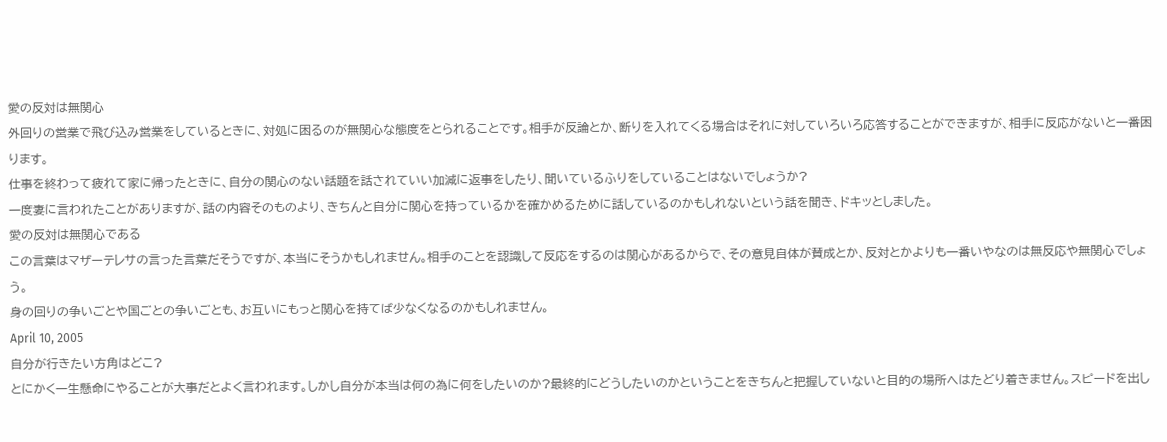愛の反対は無関心
外回りの営業で飛び込み営業をしているときに、対処に困るのが無関心な態度をとられることです。相手が反論とか、断りを入れてくる場合はそれに対していろいろ応答することができますが、相手に反応がないと一番困ります。
仕事を終わって疲れて家に帰ったときに、自分の関心のない話題を話されていい加減に返事をしたり、聞いているふりをしていることはないでしょうか?
一度妻に言われたことがありますが、話の内容そのものより、きちんと自分に関心を持っているかを確かめるために話しているのかもしれないという話を聞き、ドキッとしました。
愛の反対は無関心である
この言葉はマザーテレサの言った言葉だそうですが、本当にそうかもしれません。相手のことを認識して反応をするのは関心があるからで、その意見自体が賛成とか、反対とかよりも一番いやなのは無反応や無関心でしょう。
身の回りの争いごとや国ごとの争いごとも、お互いにもっと関心を持てば少なくなるのかもしれません。
April 10, 2005
自分が行きたい方角はどこ?
とにかく一生懸命にやることが大事だとよく言われます。しかし自分が本当は何の為に何をしたいのか?最終的にどうしたいのかということをきちんと把握していないと目的の場所へはたどり着きません。スピードを出し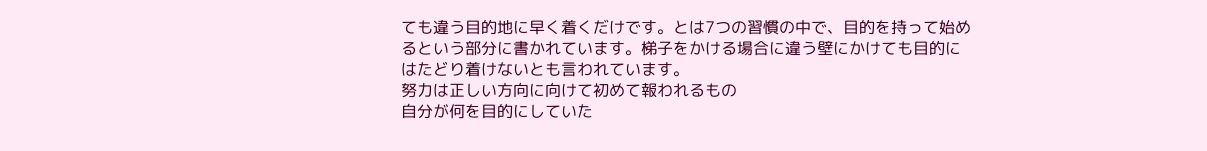ても違う目的地に早く着くだけです。とは7つの習慣の中で、目的を持って始めるという部分に書かれています。梯子をかける場合に違う壁にかけても目的にはたどり着けないとも言われています。
努力は正しい方向に向けて初めて報われるもの
自分が何を目的にしていた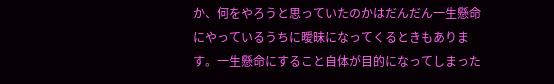か、何をやろうと思っていたのかはだんだん一生懸命にやっているうちに曖昧になってくるときもあります。一生懸命にすること自体が目的になってしまった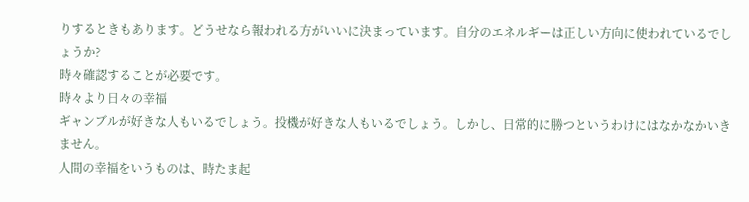りするときもあります。どうせなら報われる方がいいに決まっています。自分のエネルギーは正しい方向に使われているでしょうか?
時々確認することが必要です。
時々より日々の幸福
ギャンブルが好きな人もいるでしょう。投機が好きな人もいるでしょう。しかし、日常的に勝つというわけにはなかなかいきません。
人間の幸福をいうものは、時たま起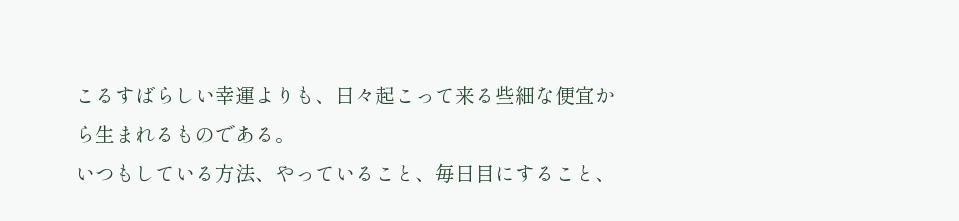こるすばらしい幸運よりも、日々起こって来る些細な便宜から生まれるものである。
いつもしている方法、やっていること、毎日目にすること、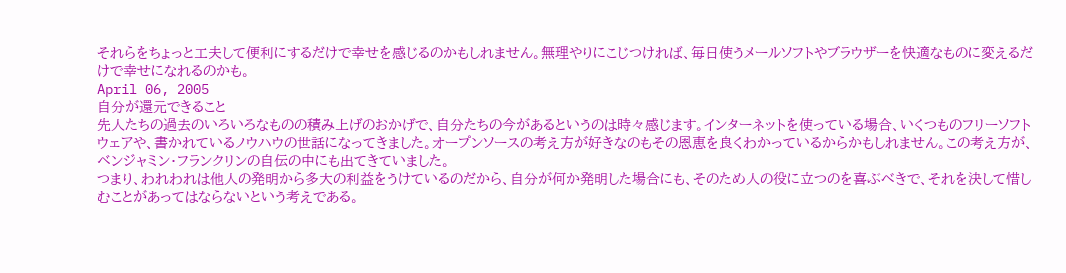それらをちょっと工夫して便利にするだけで幸せを感じるのかもしれません。無理やりにこじつければ、毎日使うメールソフトやブラウザーを快適なものに変えるだけで幸せになれるのかも。
April 06, 2005
自分が還元できること
先人たちの過去のいろいろなものの積み上げのおかげで、自分たちの今があるというのは時々感じます。インターネットを使っている場合、いくつものフリーソフトウェアや、書かれているノウハウの世話になってきました。オープンソースの考え方が好きなのもその恩恵を良くわかっているからかもしれません。この考え方が、ベンジャミン・フランクリンの自伝の中にも出てきていました。
つまり、われわれは他人の発明から多大の利益をうけているのだから、自分が何か発明した場合にも、そのため人の役に立つのを喜ぶべきで、それを決して惜しむことがあってはならないという考えである。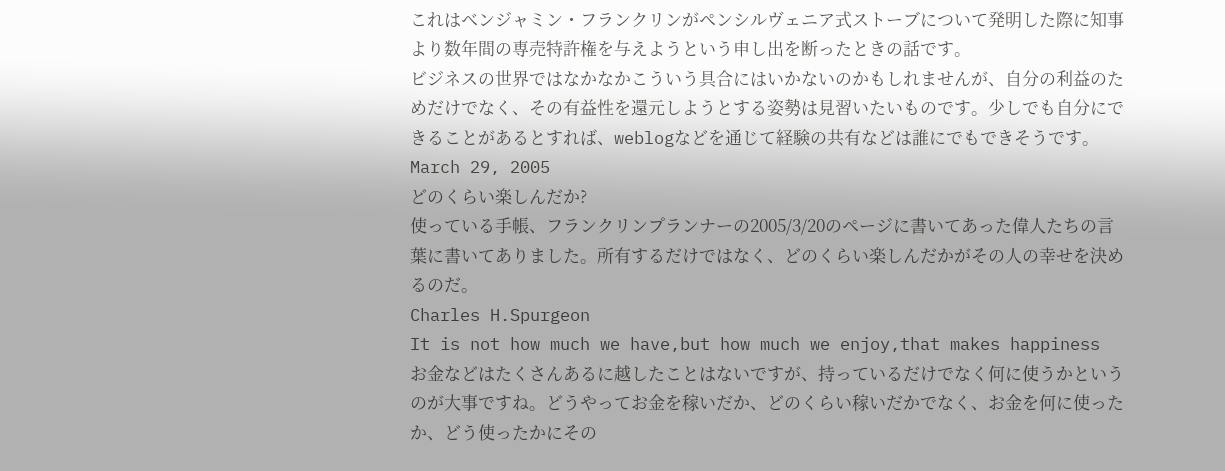これはベンジャミン・フランクリンがペンシルヴェニア式ストーブについて発明した際に知事より数年間の専売特許権を与えようという申し出を断ったときの話です。
ビジネスの世界ではなかなかこういう具合にはいかないのかもしれませんが、自分の利益のためだけでなく、その有益性を還元しようとする姿勢は見習いたいものです。少しでも自分にできることがあるとすれば、weblogなどを通じて経験の共有などは誰にでもできそうです。
March 29, 2005
どのくらい楽しんだか?
使っている手帳、フランクリンプランナーの2005/3/20のページに書いてあった偉人たちの言葉に書いてありました。所有するだけではなく、どのくらい楽しんだかがその人の幸せを決めるのだ。
Charles H.Spurgeon
It is not how much we have,but how much we enjoy,that makes happiness
お金などはたくさんあるに越したことはないですが、持っているだけでなく何に使うかというのが大事ですね。どうやってお金を稼いだか、どのくらい稼いだかでなく、お金を何に使ったか、どう使ったかにその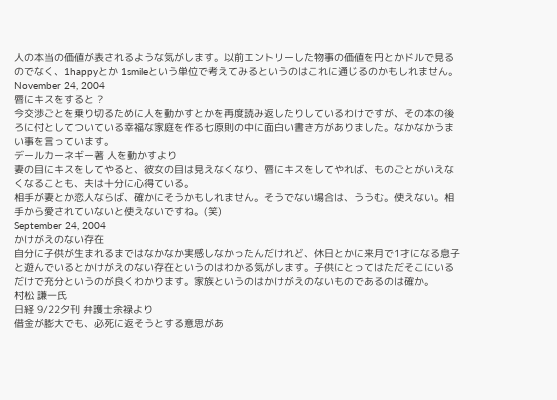人の本当の価値が表されるような気がします。以前エントリーした物事の価値を円とかドルで見るのでなく、1happyとか 1smileという単位で考えてみるというのはこれに通じるのかもしれません。
November 24, 2004
唇にキスをすると ?
今交渉ごとを乗り切るために人を動かすとかを再度読み返したりしているわけですが、その本の後ろに付としてついている幸福な家庭を作る七原則の中に面白い書き方がありました。なかなかうまい事を言っています。
デールカーネギー著 人を動かすより
妻の目にキスをしてやると、彼女の目は見えなくなり、唇にキスをしてやれば、ものごとがいえなくなることも、夫は十分に心得ている。
相手が妻とか恋人ならば、確かにそうかもしれません。そうでない場合は、ううむ。使えない。相手から愛されていないと使えないですね。(笑)
September 24, 2004
かけがえのない存在
自分に子供が生まれるまではなかなか実感しなかったんだけれど、休日とかに来月で1才になる息子と遊んでいるとかけがえのない存在というのはわかる気がします。子供にとってはただそこにいるだけで充分というのが良くわかります。家族というのはかけがえのないものであるのは確か。
村松 謙一氏
日経 9/22夕刊 弁護士余禄より
借金が膨大でも、必死に返そうとする意思があ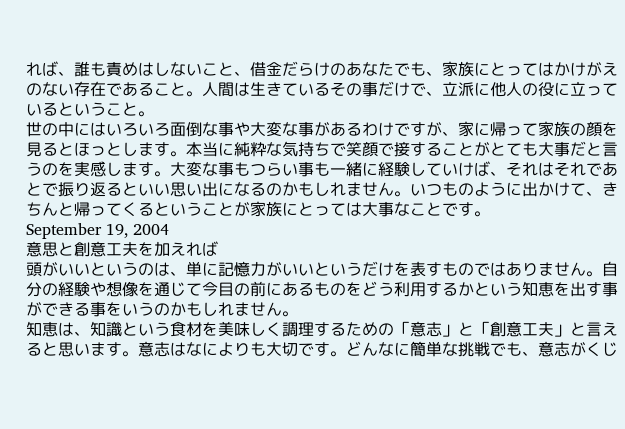れば、誰も責めはしないこと、借金だらけのあなたでも、家族にとってはかけがえのない存在であること。人間は生きているその事だけで、立派に他人の役に立っているということ。
世の中にはいろいろ面倒な事や大変な事があるわけですが、家に帰って家族の顔を見るとほっとします。本当に純粋な気持ちで笑顔で接することがとても大事だと言うのを実感します。大変な事もつらい事も一緒に経験していけば、それはそれであとで振り返るといい思い出になるのかもしれません。いつものように出かけて、きちんと帰ってくるということが家族にとっては大事なことです。
September 19, 2004
意思と創意工夫を加えれば
頭がいいというのは、単に記憶力がいいというだけを表すものではありません。自分の経験や想像を通じて今目の前にあるものをどう利用するかという知恵を出す事ができる事をいうのかもしれません。
知恵は、知識という食材を美味しく調理するための「意志」と「創意工夫」と言えると思います。意志はなによりも大切です。どんなに簡単な挑戦でも、意志がくじ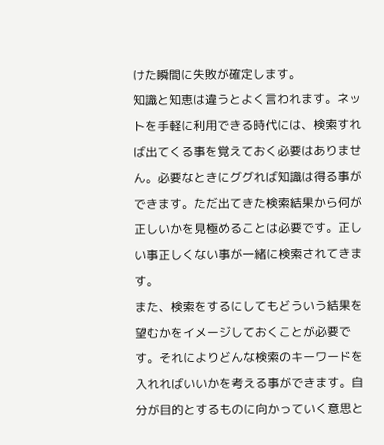けた瞬間に失敗が確定します。
知識と知恵は違うとよく言われます。ネットを手軽に利用できる時代には、検索すれば出てくる事を覚えておく必要はありません。必要なときにググれば知識は得る事ができます。ただ出てきた検索結果から何が正しいかを見極めることは必要です。正しい事正しくない事が一緒に検索されてきます。
また、検索をするにしてもどういう結果を望むかをイメージしておくことが必要です。それによりどんな検索のキーワードを入れればいいかを考える事ができます。自分が目的とするものに向かっていく意思と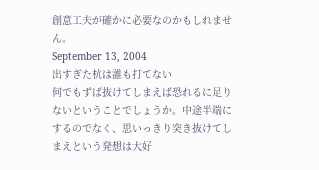創意工夫が確かに必要なのかもしれません。
September 13, 2004
出すぎた杭は誰も打てない
何でもずば抜けてしまえば恐れるに足りないということでしょうか。中途半端にするのでなく、思いっきり突き抜けてしまえという発想は大好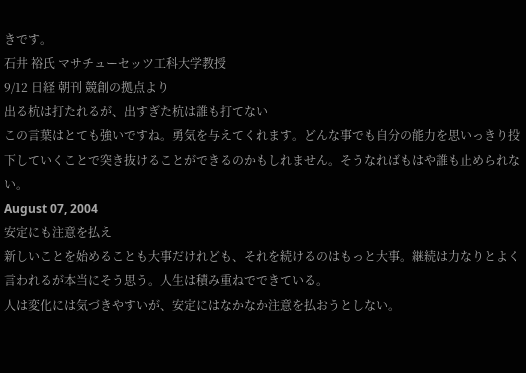きです。
石井 裕氏 マサチューセッツ工科大学教授
9/12 日経 朝刊 競創の拠点より
出る杭は打たれるが、出すぎた杭は誰も打てない
この言葉はとても強いですね。勇気を与えてくれます。どんな事でも自分の能力を思いっきり投下していくことで突き抜けることができるのかもしれません。そうなればもはや誰も止められない。
August 07, 2004
安定にも注意を払え
新しいことを始めることも大事だけれども、それを続けるのはもっと大事。継続は力なりとよく言われるが本当にそう思う。人生は積み重ねでできている。
人は変化には気づきやすいが、安定にはなかなか注意を払おうとしない。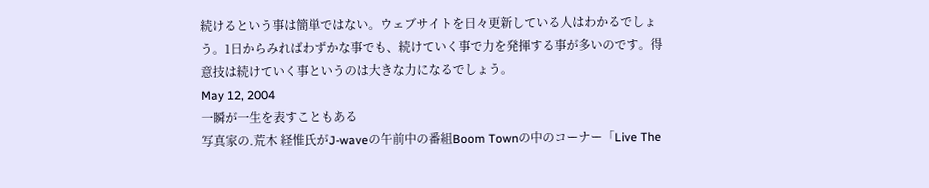続けるという事は簡単ではない。ウェブサイトを日々更新している人はわかるでしょう。1日からみればわずかな事でも、続けていく事で力を発揮する事が多いのです。得意技は続けていく事というのは大きな力になるでしょう。
May 12, 2004
一瞬が一生を表すこともある
写真家の.荒木 経惟氏がJ-waveの午前中の番組Boom Townの中のコーナー「Live The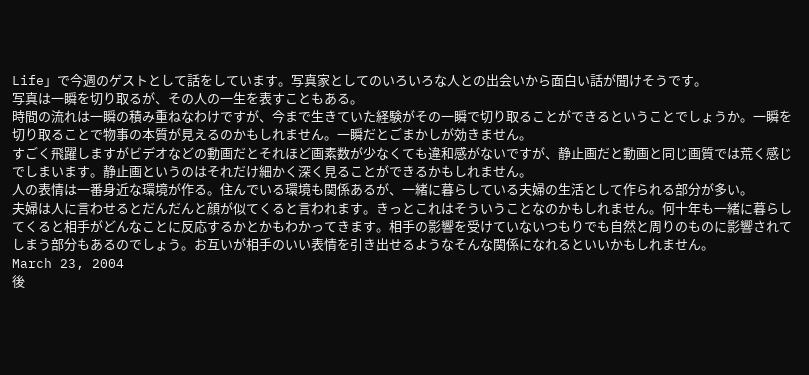Life」で今週のゲストとして話をしています。写真家としてのいろいろな人との出会いから面白い話が聞けそうです。
写真は一瞬を切り取るが、その人の一生を表すこともある。
時間の流れは一瞬の積み重ねなわけですが、今まで生きていた経験がその一瞬で切り取ることができるということでしょうか。一瞬を切り取ることで物事の本質が見えるのかもしれません。一瞬だとごまかしが効きません。
すごく飛躍しますがビデオなどの動画だとそれほど画素数が少なくても違和感がないですが、静止画だと動画と同じ画質では荒く感じでしまいます。静止画というのはそれだけ細かく深く見ることができるかもしれません。
人の表情は一番身近な環境が作る。住んでいる環境も関係あるが、一緒に暮らしている夫婦の生活として作られる部分が多い。
夫婦は人に言わせるとだんだんと顔が似てくると言われます。きっとこれはそういうことなのかもしれません。何十年も一緒に暮らしてくると相手がどんなことに反応するかとかもわかってきます。相手の影響を受けていないつもりでも自然と周りのものに影響されてしまう部分もあるのでしょう。お互いが相手のいい表情を引き出せるようなそんな関係になれるといいかもしれません。
March 23, 2004
後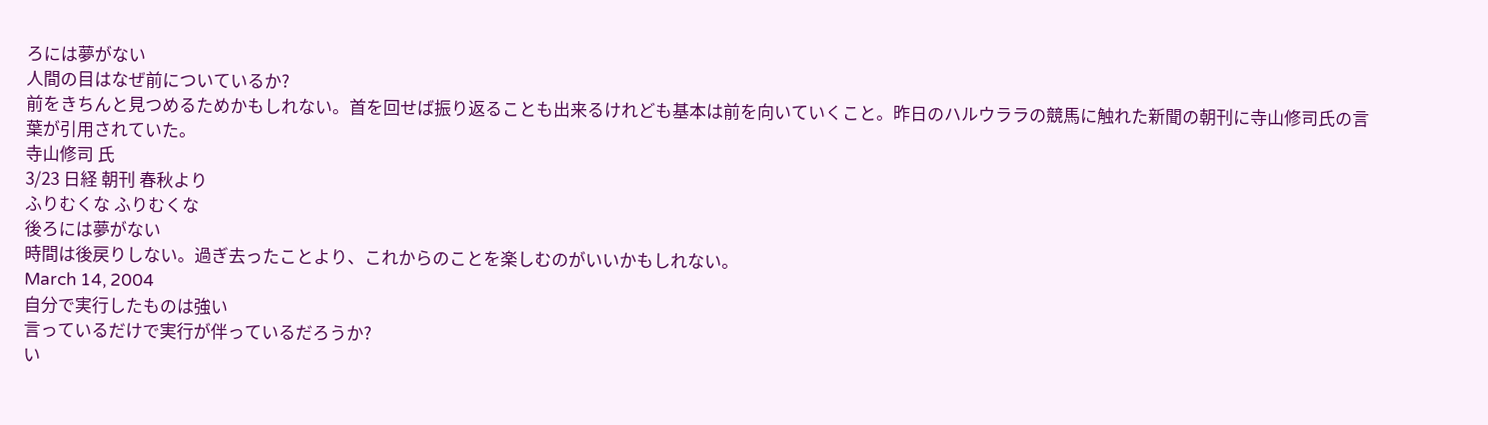ろには夢がない
人間の目はなぜ前についているか?
前をきちんと見つめるためかもしれない。首を回せば振り返ることも出来るけれども基本は前を向いていくこと。昨日のハルウララの競馬に触れた新聞の朝刊に寺山修司氏の言葉が引用されていた。
寺山修司 氏
3/23 日経 朝刊 春秋より
ふりむくな ふりむくな
後ろには夢がない
時間は後戻りしない。過ぎ去ったことより、これからのことを楽しむのがいいかもしれない。
March 14, 2004
自分で実行したものは強い
言っているだけで実行が伴っているだろうか?
い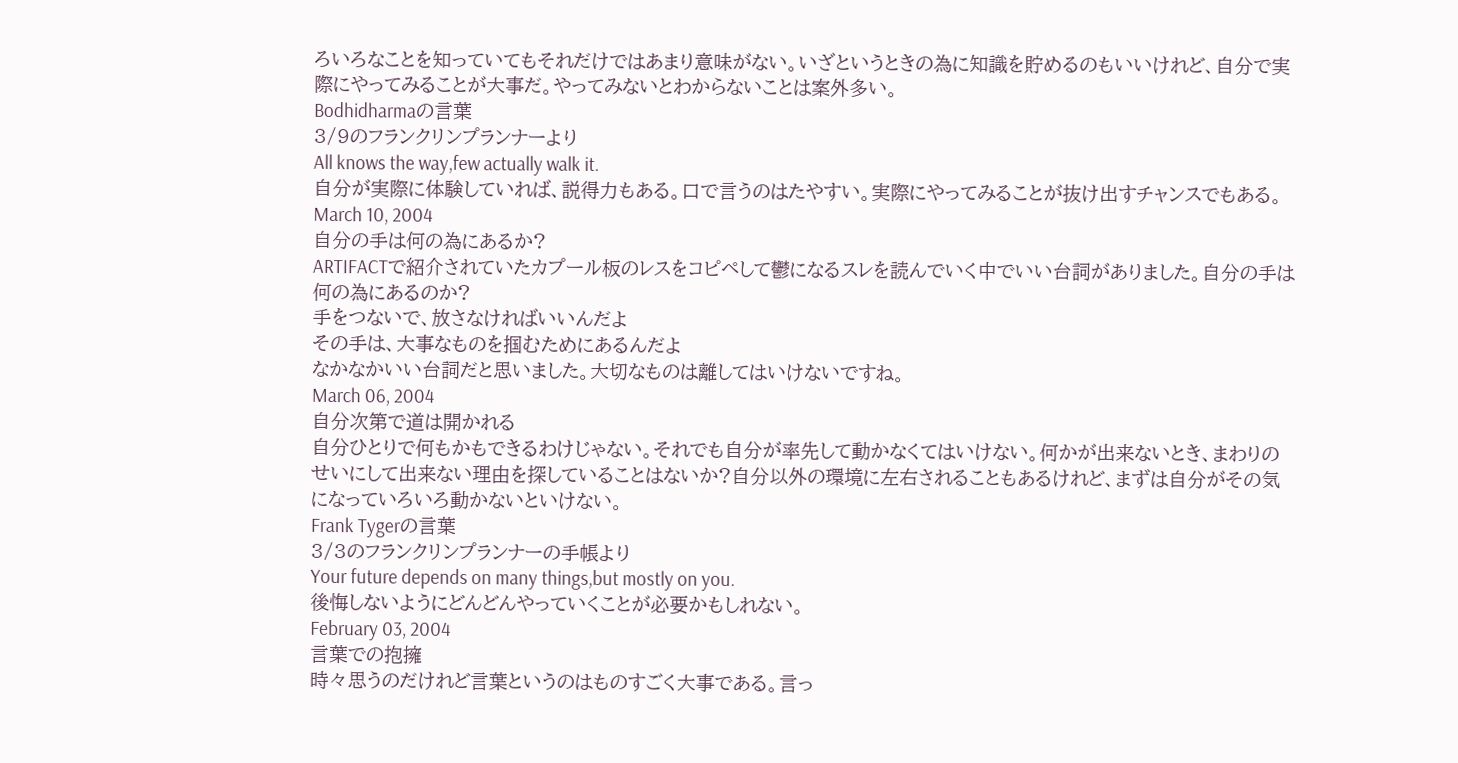ろいろなことを知っていてもそれだけではあまり意味がない。いざというときの為に知識を貯めるのもいいけれど、自分で実際にやってみることが大事だ。やってみないとわからないことは案外多い。
Bodhidharmaの言葉
3/9のフランクリンプランナーより
All knows the way,few actually walk it.
自分が実際に体験していれば、説得力もある。口で言うのはたやすい。実際にやってみることが抜け出すチャンスでもある。
March 10, 2004
自分の手は何の為にあるか?
ARTIFACTで紹介されていたカプール板のレスをコピペして鬱になるスレを読んでいく中でいい台詞がありました。自分の手は何の為にあるのか?
手をつないで、放さなければいいんだよ
その手は、大事なものを掴むためにあるんだよ
なかなかいい台詞だと思いました。大切なものは離してはいけないですね。
March 06, 2004
自分次第で道は開かれる
自分ひとりで何もかもできるわけじゃない。それでも自分が率先して動かなくてはいけない。何かが出来ないとき、まわりのせいにして出来ない理由を探していることはないか?自分以外の環境に左右されることもあるけれど、まずは自分がその気になっていろいろ動かないといけない。
Frank Tygerの言葉
3/3のフランクリンプランナーの手帳より
Your future depends on many things,but mostly on you.
後悔しないようにどんどんやっていくことが必要かもしれない。
February 03, 2004
言葉での抱擁
時々思うのだけれど言葉というのはものすごく大事である。言っ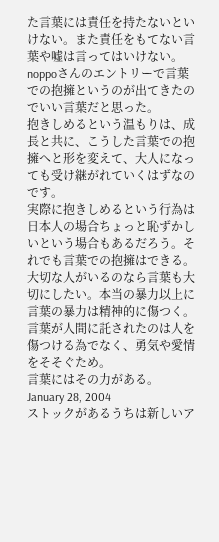た言葉には責任を持たないといけない。また責任をもてない言葉や嘘は言ってはいけない。noppoさんのエントリーで言葉での抱擁というのが出てきたのでいい言葉だと思った。
抱きしめるという温もりは、成長と共に、こうした言葉での抱擁へと形を変えて、大人になっても受け継がれていくはずなのです。
実際に抱きしめるという行為は日本人の場合ちょっと恥ずかしいという場合もあるだろう。それでも言葉での抱擁はできる。大切な人がいるのなら言葉も大切にしたい。本当の暴力以上に言葉の暴力は精神的に傷つく。
言葉が人間に託されたのは人を傷つける為でなく、勇気や愛情をそそぐため。
言葉にはその力がある。
January 28, 2004
ストックがあるうちは新しいア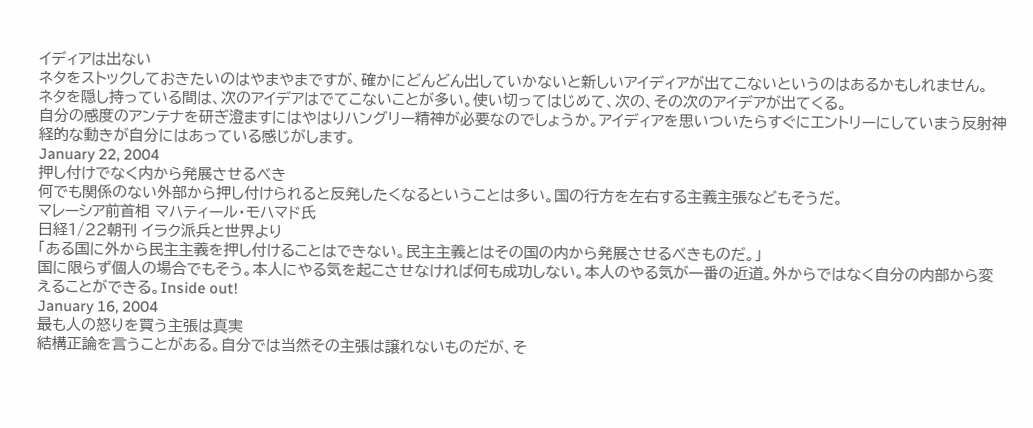イディアは出ない
ネタをストックしておきたいのはやまやまですが、確かにどんどん出していかないと新しいアイディアが出てこないというのはあるかもしれません。
ネタを隠し持っている間は、次のアイデアはでてこないことが多い。使い切ってはじめて、次の、その次のアイデアが出てくる。
自分の感度のアンテナを研ぎ澄ますにはやはりハングリー精神が必要なのでしょうか。アイディアを思いついたらすぐにエントリーにしていまう反射神経的な動きが自分にはあっている感じがします。
January 22, 2004
押し付けでなく内から発展させるべき
何でも関係のない外部から押し付けられると反発したくなるということは多い。国の行方を左右する主義主張などもそうだ。
マレーシア前首相 マハティール・モハマド氏
日経1/22朝刊 イラク派兵と世界より
「ある国に外から民主主義を押し付けることはできない。民主主義とはその国の内から発展させるべきものだ。」
国に限らず個人の場合でもそう。本人にやる気を起こさせなければ何も成功しない。本人のやる気が一番の近道。外からではなく自分の内部から変えることができる。Inside out!
January 16, 2004
最も人の怒りを買う主張は真実
結構正論を言うことがある。自分では当然その主張は譲れないものだが、そ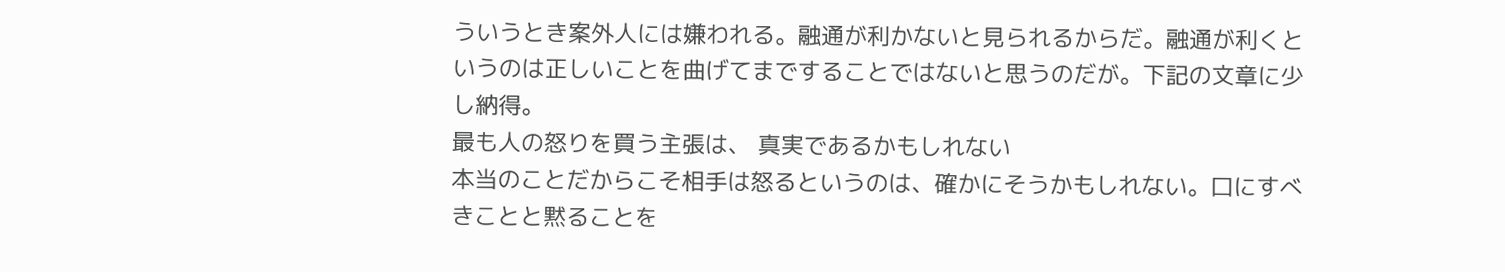ういうとき案外人には嫌われる。融通が利かないと見られるからだ。融通が利くというのは正しいことを曲げてまですることではないと思うのだが。下記の文章に少し納得。
最も人の怒りを買う主張は、 真実であるかもしれない
本当のことだからこそ相手は怒るというのは、確かにそうかもしれない。口にすべきことと黙ることを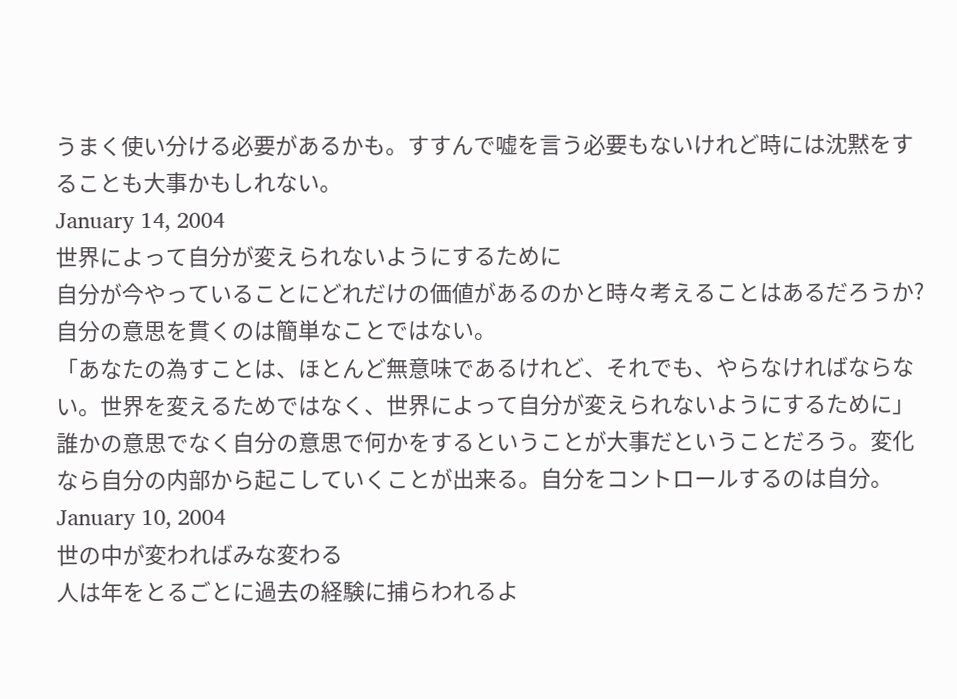うまく使い分ける必要があるかも。すすんで嘘を言う必要もないけれど時には沈黙をすることも大事かもしれない。
January 14, 2004
世界によって自分が変えられないようにするために
自分が今やっていることにどれだけの価値があるのかと時々考えることはあるだろうか?自分の意思を貫くのは簡単なことではない。
「あなたの為すことは、ほとんど無意味であるけれど、それでも、やらなければならない。世界を変えるためではなく、世界によって自分が変えられないようにするために」
誰かの意思でなく自分の意思で何かをするということが大事だということだろう。変化なら自分の内部から起こしていくことが出来る。自分をコントロールするのは自分。
January 10, 2004
世の中が変わればみな変わる
人は年をとるごとに過去の経験に捕らわれるよ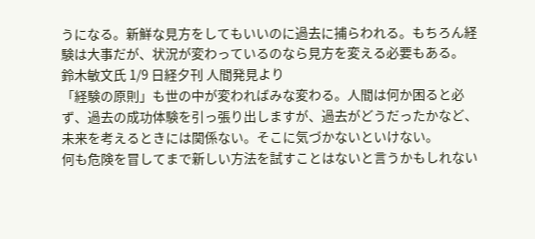うになる。新鮮な見方をしてもいいのに過去に捕らわれる。もちろん経験は大事だが、状況が変わっているのなら見方を変える必要もある。
鈴木敏文氏 1/9 日経夕刊 人間発見より
「経験の原則」も世の中が変わればみな変わる。人間は何か困ると必ず、過去の成功体験を引っ張り出しますが、過去がどうだったかなど、未来を考えるときには関係ない。そこに気づかないといけない。
何も危険を冒してまで新しい方法を試すことはないと言うかもしれない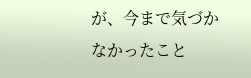が、今まで気づかなかったこと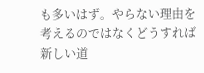も多いはず。やらない理由を考えるのではなくどうすれば新しい道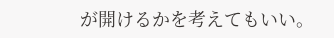が開けるかを考えてもいい。